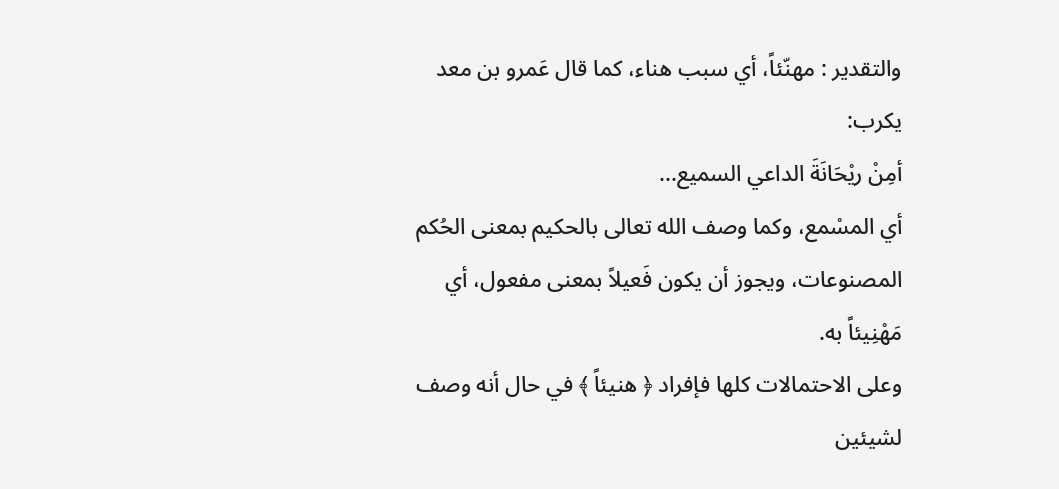والتقدير : مهنّئاً، أي سبب هناء، كما قال عَمرو بن معد يكرب:
أمِنْ ريْحَانَةَ الداعي السميع...
أي المسْمع، وكما وصف الله تعالى بالحكيم بمعنى الحُكم المصنوعات، ويجوز أن يكون فَعيلاً بمعنى مفعول، أي مَهْنِيئاً به.
وعلى الاحتمالات كلها فإفراد ﴿ هنيئاً ﴾ في حال أنه وصف لشيئين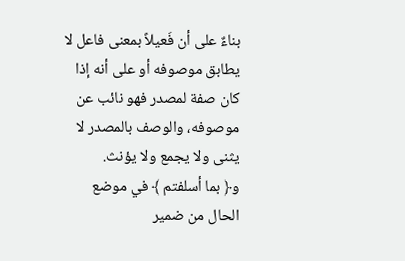بناءٌ على أن فَعيلاً بمعنى فاعل لا يطابق موصوفه أو على أنه إذا كان صفة لمصدر فهو نائب عن موصوفه، والوصف بالمصدر لا يثنى ولا يجمع ولا يؤنث.
و﴿ بما أسلفتم ﴾ في موضع الحال من ضمير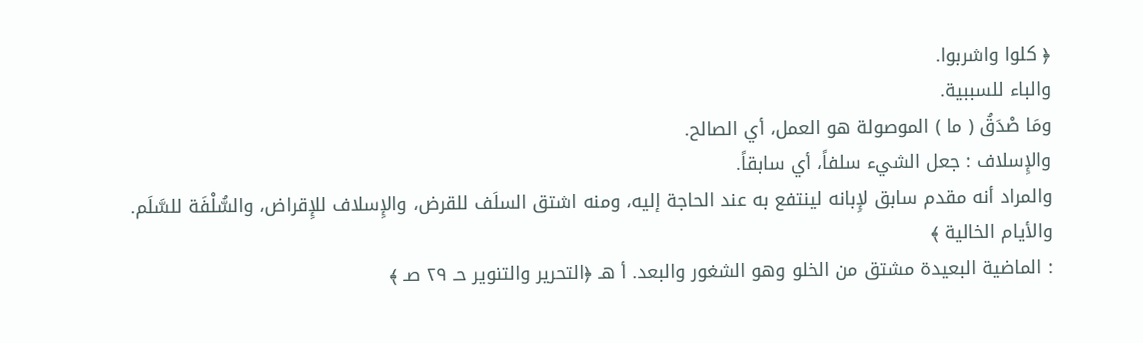﴿ كلوا واشربوا.
والباء للسببية.
ومَا صْدَقُ ( ما ) الموصولة هو العمل، أي الصالح.
والإِسلاف : جعل الشيء سلفاً، أي سابقاً.
والمراد أنه مقدم سابق لإِبانه لينتفع به عند الحاجة إليه، ومنه اشتق السلَف للقرض، والإِسلاف للإِقراض، والسُّلْفَة للسَّلَم.
والأيام الخالية ﴾
: الماضية البعيدة مشتق من الخلو وهو الشغور والبعد. أ هـ ﴿التحرير والتنوير حـ ٢٩ صـ ﴾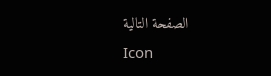الصفحة التالية
Icon